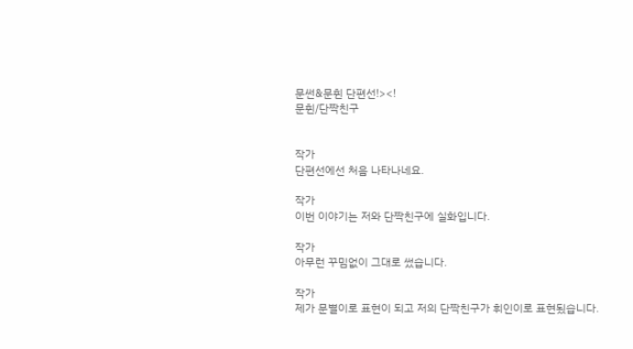문썬&문휜 단편선!><!
문휜/단짝친구


작가
단편선에선 처음 나타나네요.

작가
이번 이야기는 저와 단짝친구에 실화입니다.

작가
아무런 꾸밈없이 그대로 썼습니다.

작가
제가 문별이로 표현이 되고 저의 단짝친구가 휘인이로 표현됬습니다.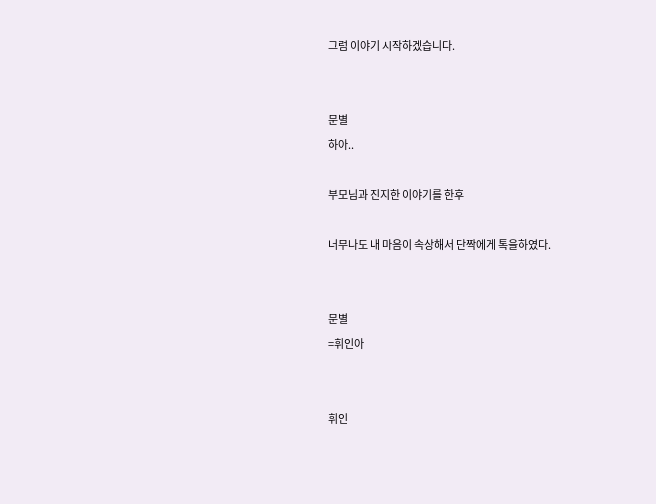그럼 이야기 시작하겠습니다.


문별
하아..

부모님과 진지한 이야기를 한후

너무나도 내 마음이 속상해서 단짝에게 톡을하였다.


문별
=휘인아


휘인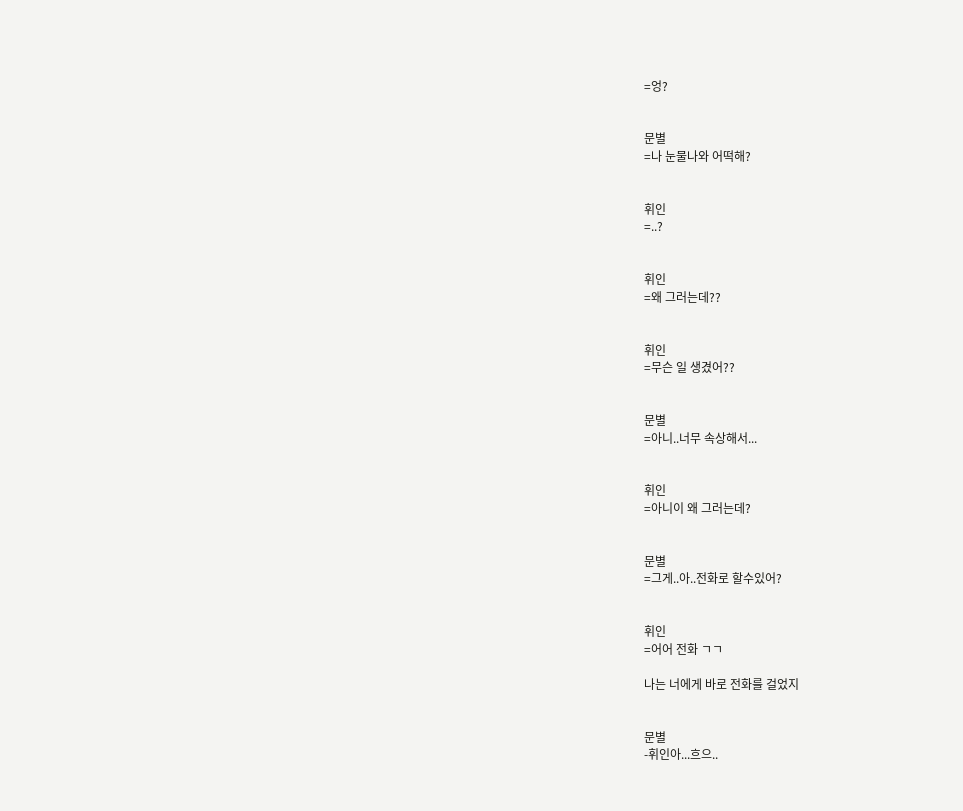=엉?


문별
=나 눈물나와 어떡해?


휘인
=..?


휘인
=왜 그러는데??


휘인
=무슨 일 생겼어??


문별
=아니..너무 속상해서...


휘인
=아니이 왜 그러는데?


문별
=그게..아..전화로 할수있어?


휘인
=어어 전화 ㄱㄱ

나는 너에게 바로 전화를 걸었지


문별
-휘인아...흐으..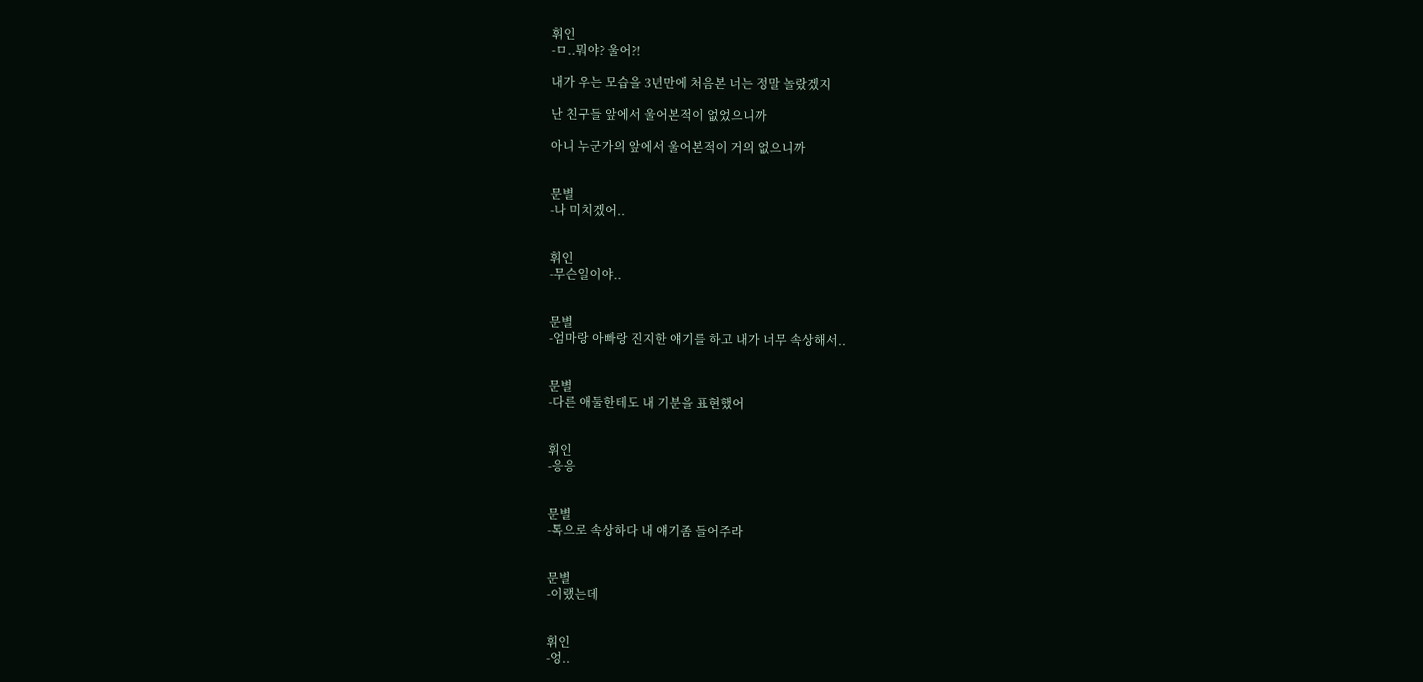휘인
-ㅁ..뭐야? 울어?!

내가 우는 모습을 3년만에 처음본 너는 정말 놀랐겠지

난 친구들 앞에서 울어본적이 없었으니까

아니 누군가의 앞에서 울어본적이 거의 없으니까


문별
-나 미치겠어..


휘인
-무슨일이야..


문별
-엄마랑 아빠랑 진지한 얘기를 하고 내가 너무 속상해서..


문별
-다른 애둘한테도 내 기분을 표현했어


휘인
-응응


문별
-톡으로 속상하다 내 얘기좀 들어주라


문별
-이랬는데


휘인
-엉..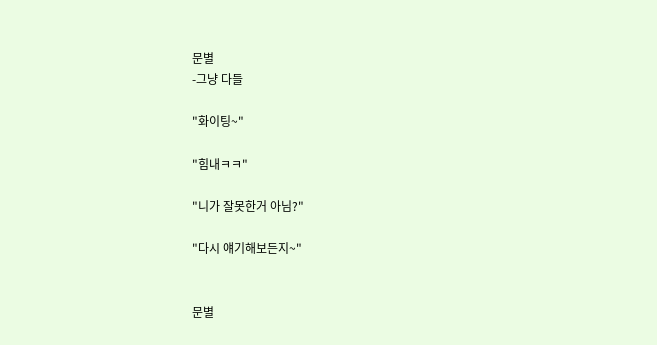문별
-그냥 다들

"화이팅~"

"힘내ㅋㅋ"

"니가 잘못한거 아님?"

"다시 얘기해보든지~"


문별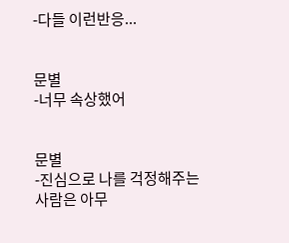-다들 이런반응...


문별
-너무 속상했어


문별
-진심으로 나를 걱정해주는 사람은 아무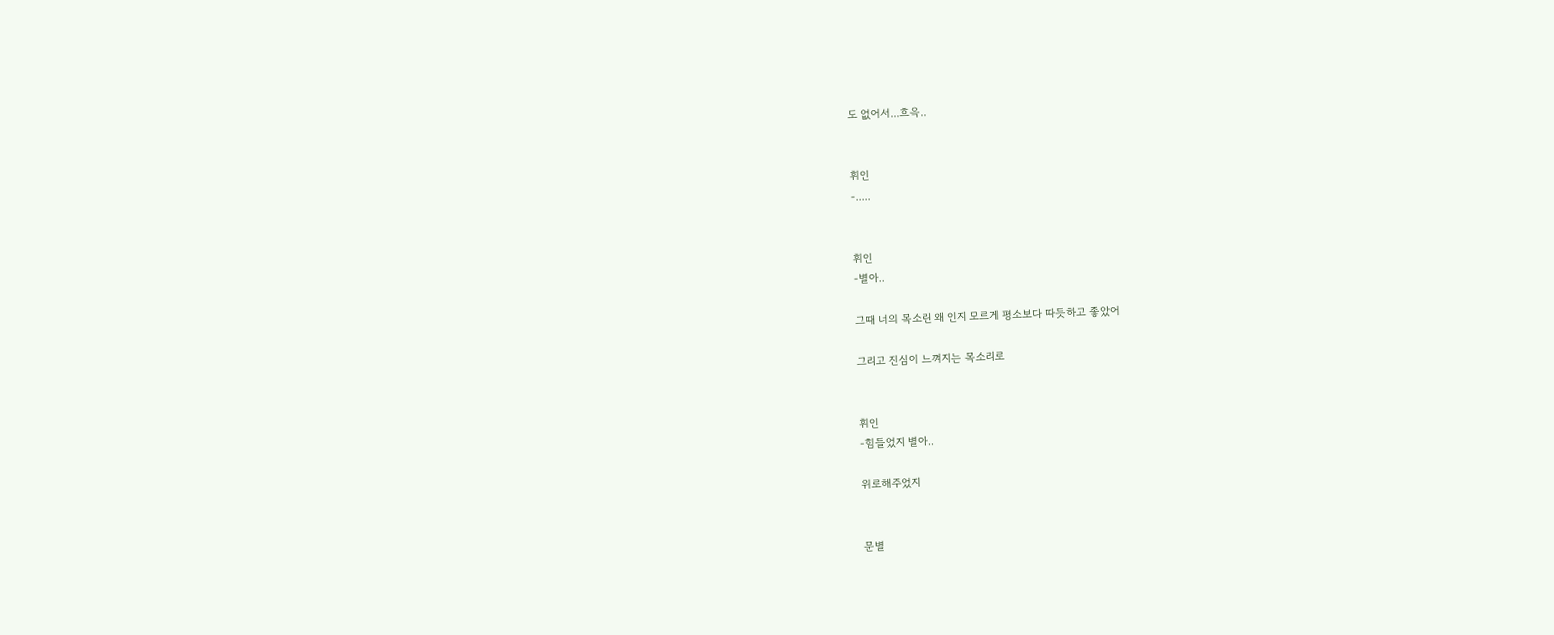도 없어서...흐윽..


휘인
-.....


휘인
-별아..

그때 너의 목소린 왜 인지 모르게 평소보다 따듯하고 좋았어

그리고 진심이 느껴지는 목소리로


휘인
-힘들었지 별아..

위로해주었지


문별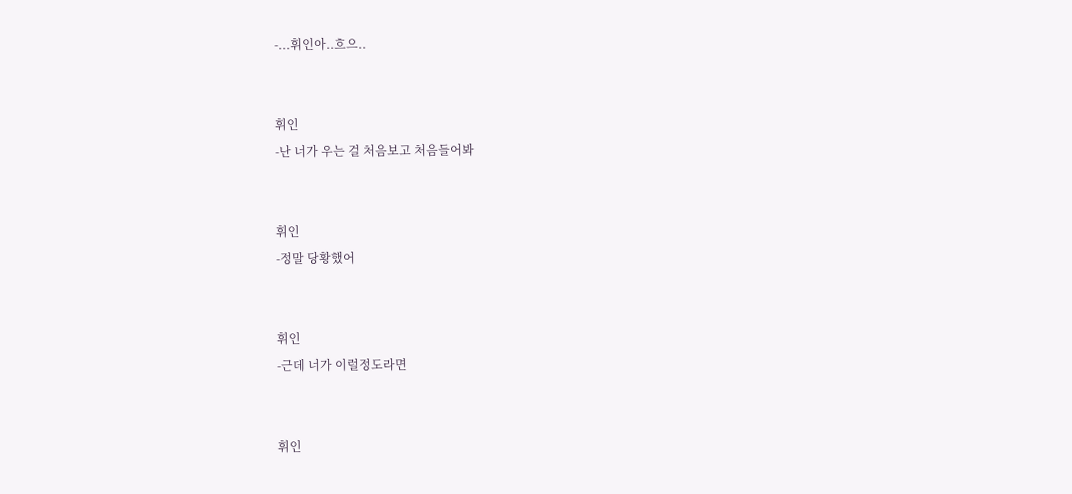-...휘인아..흐으..


휘인
-난 너가 우는 걸 처음보고 처음들어봐


휘인
-정말 당황했어


휘인
-근데 너가 이럴정도라면


휘인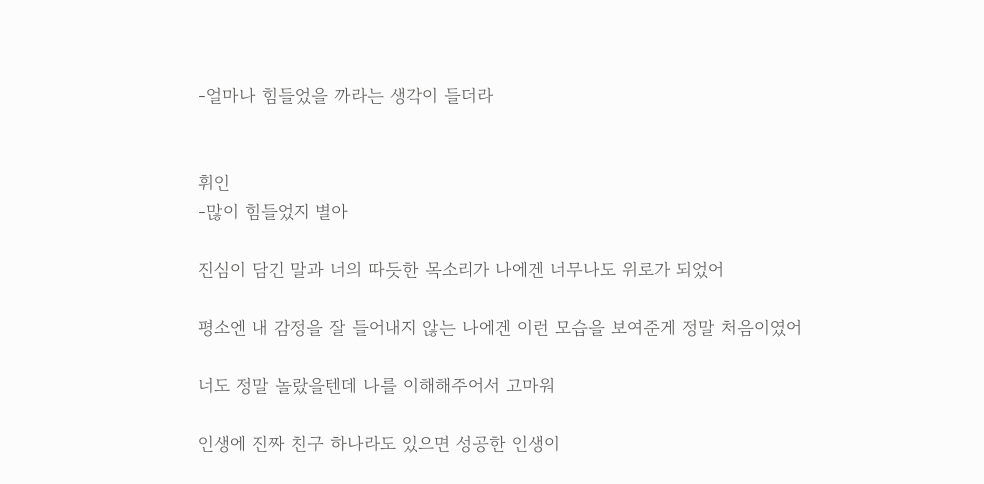-얼마나 힘들었을 까라는 생각이 들더라


휘인
-많이 힘들었지 별아

진심이 담긴 말과 너의 따듯한 목소리가 나에겐 너무나도 위로가 되었어

평소엔 내 감정을 잘 들어내지 않는 나에겐 이런 모습을 보여준게 정말 처음이였어

너도 정말 놀랐을텐데 나를 이해해주어서 고마워

인생에 진짜 친구 하나라도 있으면 성공한 인생이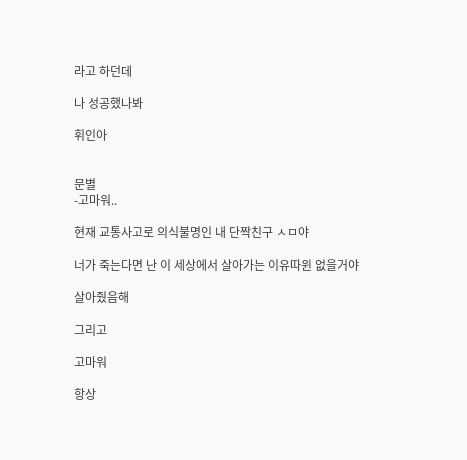라고 하던데

나 성공했나봐

휘인아


문별
-고마워..

현재 교통사고로 의식불명인 내 단짝친구 ㅅㅁ야

너가 죽는다면 난 이 세상에서 살아가는 이유따윈 없을거야

살아줬음해

그리고

고마워

항상